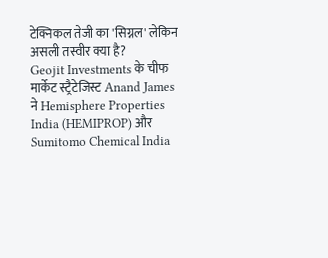टेक्निकल तेजी का 'सिग्नल' लेकिन असली तस्वीर क्या है?
Geojit Investments के चीफ मार्केट स्ट्रैटेजिस्ट Anand James ने Hemisphere Properties India (HEMIPROP) और Sumitomo Chemical India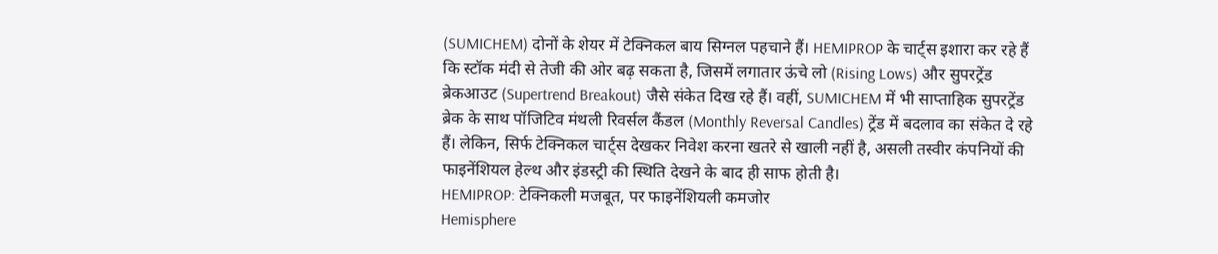(SUMICHEM) दोनों के शेयर में टेक्निकल बाय सिग्नल पहचाने हैं। HEMIPROP के चार्ट्स इशारा कर रहे हैं कि स्टॉक मंदी से तेजी की ओर बढ़ सकता है, जिसमें लगातार ऊंचे लो (Rising Lows) और सुपरट्रेंड ब्रेकआउट (Supertrend Breakout) जैसे संकेत दिख रहे हैं। वहीं, SUMICHEM में भी साप्ताहिक सुपरट्रेंड ब्रेक के साथ पॉजिटिव मंथली रिवर्सल कैंडल (Monthly Reversal Candles) ट्रेंड में बदलाव का संकेत दे रहे हैं। लेकिन, सिर्फ टेक्निकल चार्ट्स देखकर निवेश करना खतरे से खाली नहीं है, असली तस्वीर कंपनियों की फाइनेंशियल हेल्थ और इंडस्ट्री की स्थिति देखने के बाद ही साफ होती है।
HEMIPROP: टेक्निकली मजबूत, पर फाइनेंशियली कमजोर
Hemisphere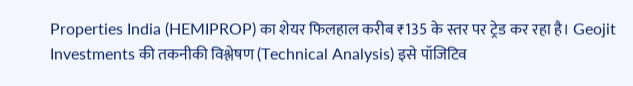Properties India (HEMIPROP) का शेयर फिलहाल करीब ₹135 के स्तर पर ट्रेड कर रहा है। Geojit Investments की तकनीकी विश्लेषण (Technical Analysis) इसे पॉजिटिव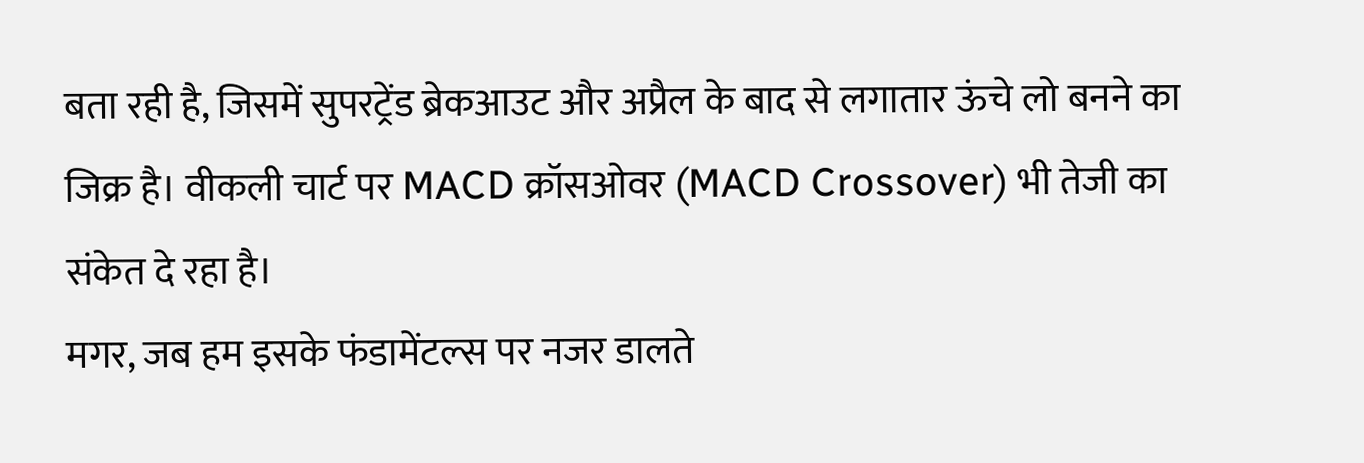बता रही है, जिसमें सुपरट्रेंड ब्रेकआउट और अप्रैल के बाद से लगातार ऊंचे लो बनने का जिक्र है। वीकली चार्ट पर MACD क्रॉसओवर (MACD Crossover) भी तेजी का संकेत दे रहा है।
मगर, जब हम इसके फंडामेंटल्स पर नजर डालते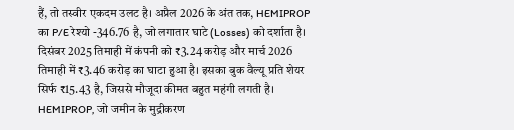हैं, तो तस्वीर एकदम उलट है। अप्रैल 2026 के अंत तक, HEMIPROP का P/E रेश्यो -346.76 है, जो लगातार घाटे (Losses) को दर्शाता है। दिसंबर 2025 तिमाही में कंपनी को ₹3.24 करोड़ और मार्च 2026 तिमाही में ₹3.46 करोड़ का घाटा हुआ है। इसका बुक वैल्यू प्रति शेयर सिर्फ ₹15.43 है, जिससे मौजूदा कीमत बहुत महंगी लगती है। HEMIPROP, जो जमीन के मुद्रीकरण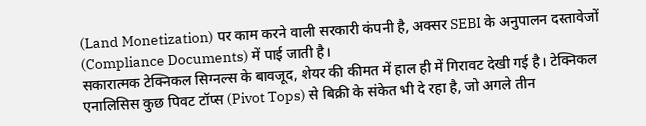(Land Monetization) पर काम करने वाली सरकारी कंपनी है, अक्सर SEBI के अनुपालन दस्तावेजों (Compliance Documents) में पाई जाती है।
सकारात्मक टेक्निकल सिग्नल्स के बावजूद, शेयर की कीमत में हाल ही में गिरावट देखी गई है। टेक्निकल एनालिसिस कुछ पिवट टॉप्स (Pivot Tops) से बिक्री के संकेत भी दे रहा है, जो अगले तीन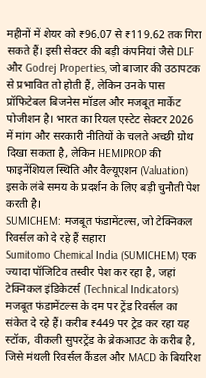महीनों में शेयर को ₹96.07 से ₹119.62 तक गिरा सकते हैं। इसी सेक्टर की बड़ी कंपनियां जैसे DLF और Godrej Properties, जो बाजार की उठापटक से प्रभावित तो होती हैं, लेकिन उनके पास प्रॉफिटेबल बिजनेस मॉडल और मजबूत मार्केट पोजीशन है। भारत का रियल एस्टेट सेक्टर 2026 में मांग और सरकारी नीतियों के चलते अच्छी ग्रोथ दिखा सकता है, लेकिन HEMIPROP की फाइनेंशियल स्थिति और वैल्यूएशन (Valuation) इसके लंबे समय के प्रदर्शन के लिए बड़ी चुनौती पेश करती है।
SUMICHEM: मजबूत फंडामेंटल्स, जो टेक्निकल रिवर्सल को दे रहे हैं सहारा
Sumitomo Chemical India (SUMICHEM) एक ज्यादा पॉजिटिव तस्वीर पेश कर रहा है, जहां टेक्निकल इंडिकेटर्स (Technical Indicators) मजबूत फंडामेंटल्स के दम पर ट्रेंड रिवर्सल का संकेत दे रहे हैं। करीब ₹449 पर ट्रेड कर रहा यह स्टॉक, वीकली सुपरट्रेंड के ब्रेकआउट के करीब है, जिसे मंथली रिवर्सल कैंडल और MACD के बियरिश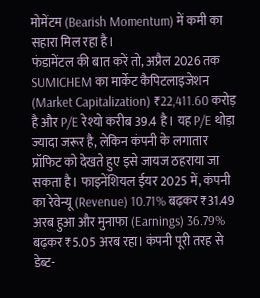मोमेंटम (Bearish Momentum) में कमी का सहारा मिल रहा है।
फंडामेंटल की बात करें तो, अप्रैल 2026 तक SUMICHEM का मार्केट कैपिटलाइजेशन (Market Capitalization) ₹22,411.60 करोड़ है और P/E रेश्यो करीब 39.4 है। यह P/E थोड़ा ज्यादा जरूर है, लेकिन कंपनी के लगातार प्रॉफिट को देखते हुए इसे जायज ठहराया जा सकता है। फाइनेंशियल ईयर 2025 में, कंपनी का रेवेन्यू (Revenue) 10.71% बढ़कर ₹31.49 अरब हुआ और मुनाफा (Earnings) 36.79% बढ़कर ₹5.05 अरब रहा। कंपनी पूरी तरह से डेब्ट-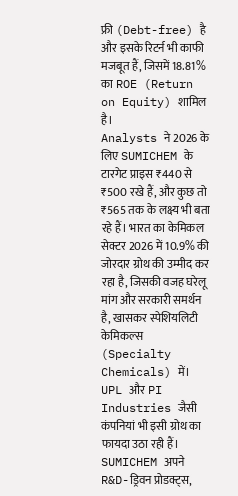फ्री (Debt-free) है और इसके रिटर्न भी काफी मजबूत हैं, जिसमें 18.81% का ROE (Return on Equity) शामिल है।
Analysts ने 2026 के लिए SUMICHEM के टारगेट प्राइस ₹440 से ₹500 रखे हैं, और कुछ तो ₹565 तक के लक्ष्य भी बता रहे हैं। भारत का केमिकल सेक्टर 2026 में 10.9% की जोरदार ग्रोथ की उम्मीद कर रहा है, जिसकी वजह घरेलू मांग और सरकारी समर्थन है, खासकर स्पेशियलिटी केमिकल्स (Specialty Chemicals) में। UPL और PI Industries जैसी कंपनियां भी इसी ग्रोथ का फायदा उठा रही हैं। SUMICHEM अपने R&D-ड्रिवन प्रोडक्ट्स,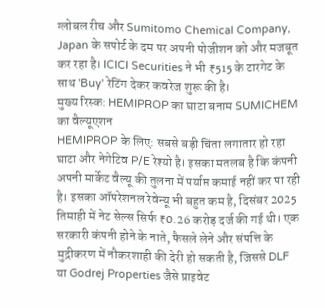ग्लोबल रीच और Sumitomo Chemical Company, Japan के सपोर्ट के दम पर अपनी पोजीशन को और मजबूत कर रहा है। ICICI Securities ने भी ₹515 के टारगेट के साथ 'Buy' रेटिंग देकर कवरेज शुरू की है।
मुख्य रिस्क: HEMIPROP का घाटा बनाम SUMICHEM का वैल्यूएशन
HEMIPROP के लिए: सबसे बड़ी चिंता लगातार हो रहा घाटा और नेगेटिव P/E रेश्यो है। इसका मतलब है कि कंपनी अपनी मार्केट वैल्यू की तुलना में पर्याप्त कमाई नहीं कर पा रही है। इसका ऑपरेशनल रेवेन्यू भी बहुत कम है, दिसंबर 2025 तिमाही में नेट सेल्स सिर्फ ₹0.26 करोड़ दर्ज की गई थी। एक सरकारी कंपनी होने के नाते, फैसले लेने और संपत्ति के मुद्रीकरण में नौकरशाही की देरी हो सकती है, जिससे DLF या Godrej Properties जैसे प्राइवेट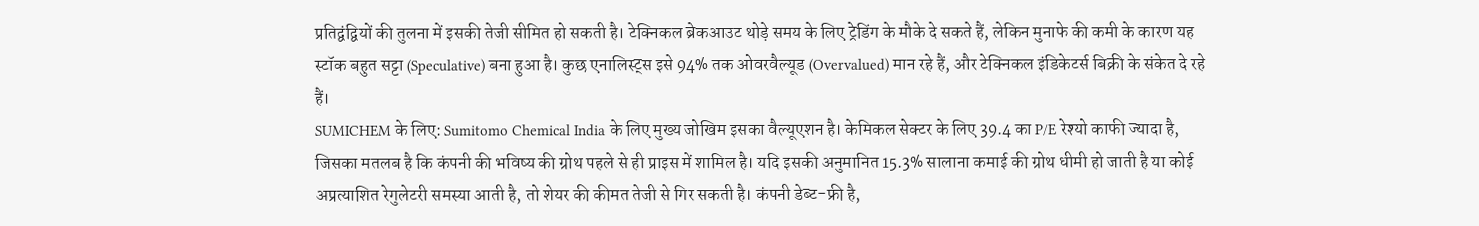प्रतिद्वंद्वियों की तुलना में इसकी तेजी सीमित हो सकती है। टेक्निकल ब्रेकआउट थोड़े समय के लिए ट्रेडिंग के मौके दे सकते हैं, लेकिन मुनाफे की कमी के कारण यह स्टॉक बहुत सट्टा (Speculative) बना हुआ है। कुछ एनालिस्ट्स इसे 94% तक ओवरवैल्यूड (Overvalued) मान रहे हैं, और टेक्निकल इंडिकेटर्स बिक्री के संकेत दे रहे हैं।
SUMICHEM के लिए: Sumitomo Chemical India के लिए मुख्य जोखिम इसका वैल्यूएशन है। केमिकल सेक्टर के लिए 39.4 का P/E रेश्यो काफी ज्यादा है, जिसका मतलब है कि कंपनी की भविष्य की ग्रोथ पहले से ही प्राइस में शामिल है। यदि इसकी अनुमानित 15.3% सालाना कमाई की ग्रोथ धीमी हो जाती है या कोई अप्रत्याशित रेगुलेटरी समस्या आती है, तो शेयर की कीमत तेजी से गिर सकती है। कंपनी डेब्ट-फ्री है,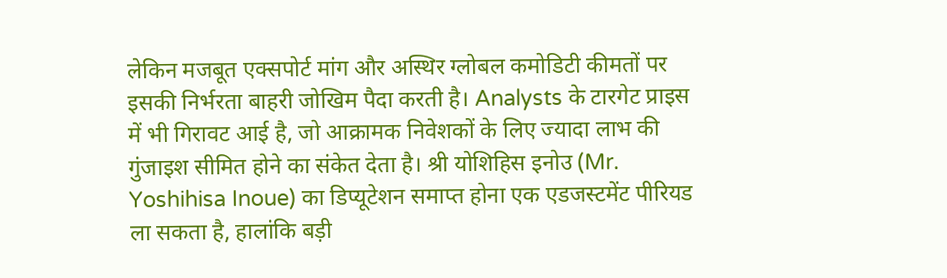लेकिन मजबूत एक्सपोर्ट मांग और अस्थिर ग्लोबल कमोडिटी कीमतों पर इसकी निर्भरता बाहरी जोखिम पैदा करती है। Analysts के टारगेट प्राइस में भी गिरावट आई है, जो आक्रामक निवेशकों के लिए ज्यादा लाभ की गुंजाइश सीमित होने का संकेत देता है। श्री योशिहिस इनोउ (Mr. Yoshihisa Inoue) का डिप्यूटेशन समाप्त होना एक एडजस्टमेंट पीरियड ला सकता है, हालांकि बड़ी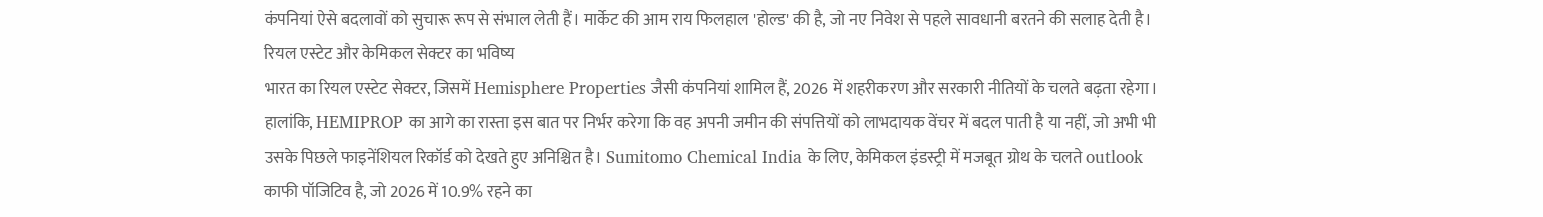कंपनियां ऐसे बदलावों को सुचारू रूप से संभाल लेती हैं। मार्केट की आम राय फिलहाल 'होल्ड' की है, जो नए निवेश से पहले सावधानी बरतने की सलाह देती है।
रियल एस्टेट और केमिकल सेक्टर का भविष्य
भारत का रियल एस्टेट सेक्टर, जिसमें Hemisphere Properties जैसी कंपनियां शामिल हैं, 2026 में शहरीकरण और सरकारी नीतियों के चलते बढ़ता रहेगा। हालांकि, HEMIPROP का आगे का रास्ता इस बात पर निर्भर करेगा कि वह अपनी जमीन की संपत्तियों को लाभदायक वेंचर में बदल पाती है या नहीं, जो अभी भी उसके पिछले फाइनेंशियल रिकॉर्ड को देखते हुए अनिश्चित है। Sumitomo Chemical India के लिए, केमिकल इंडस्ट्री में मजबूत ग्रोथ के चलते outlook काफी पॉजिटिव है, जो 2026 में 10.9% रहने का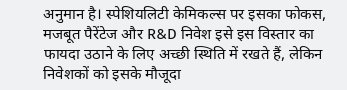अनुमान है। स्पेशियलिटी केमिकल्स पर इसका फोकस, मजबूत पैरेंटेज और R&D निवेश इसे इस विस्तार का फायदा उठाने के लिए अच्छी स्थिति में रखते हैं, लेकिन निवेशकों को इसके मौजूदा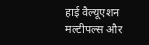हाई वैल्यूएशन मल्टीपल्स और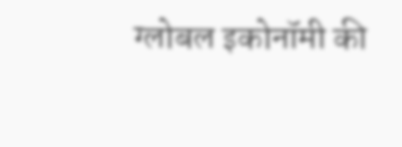ग्लोबल इकोनॉमी की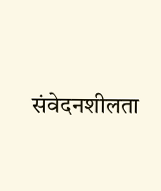संवेदनशीलता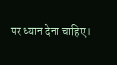पर ध्यान देना चाहिए।